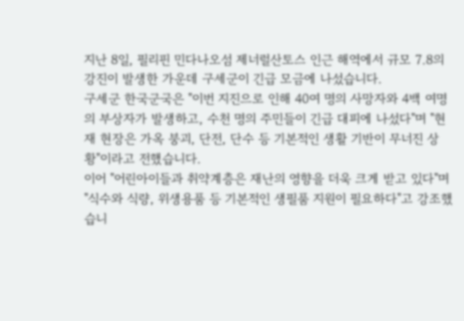지난 8일, 필리핀 민다나오섬 제너럴산토스 인근 해역에서 규모 7.8의 강진이 발생한 가운데 구세군이 긴급 모금에 나섰습니다.
구세군 한국군국은 "이번 지진으로 인해 40여 명의 사망자와 4백 여명의 부상자가 발생하고, 수천 명의 주민들이 긴급 대피에 나섰다"며 "현재 현장은 가옥 붕괴, 단전, 단수 등 기본적인 생활 기반이 무너진 상황"이라고 전했습니다.
이어 "어린아이들과 취약계층은 재난의 영향을 더욱 크게 받고 있다"며 "식수와 식량, 위생용품 등 기본적인 생필품 지원이 필요하다"고 강조했습니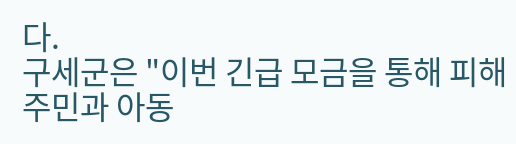다.
구세군은 "이번 긴급 모금을 통해 피해 주민과 아동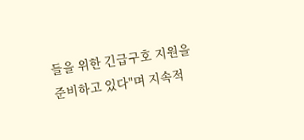들을 위한 긴급구호 지원을 준비하고 있다"며 지속적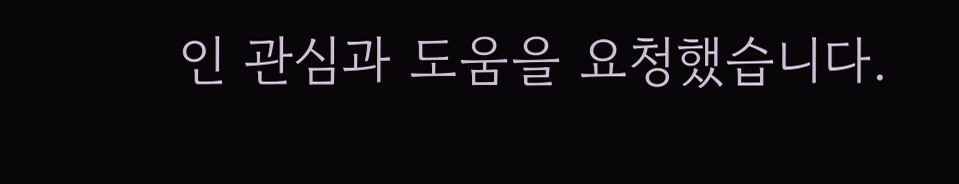인 관심과 도움을 요청했습니다.